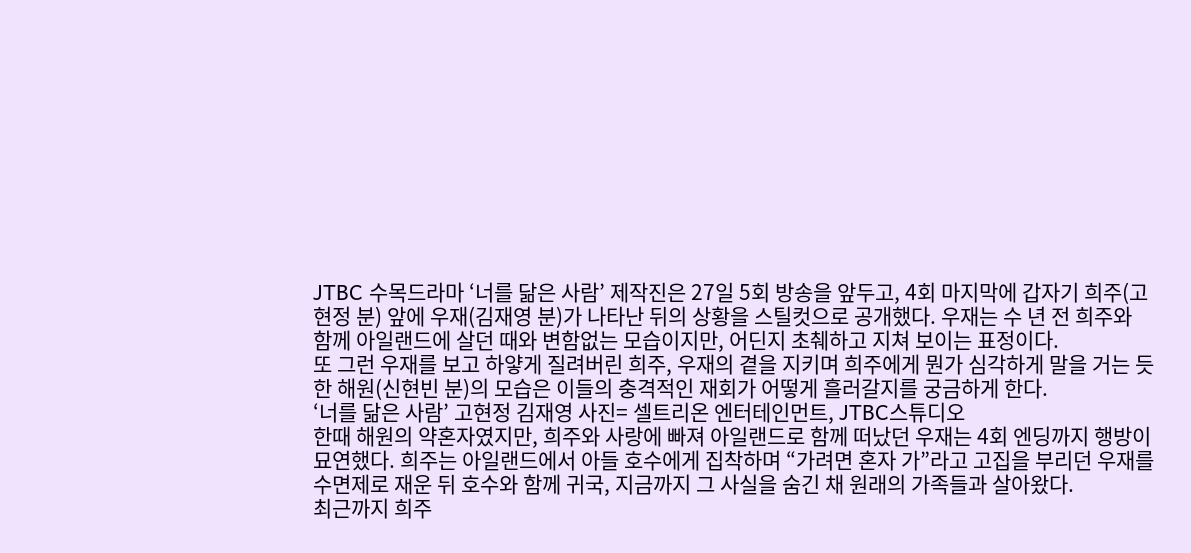JTBC 수목드라마 ‘너를 닮은 사람’ 제작진은 27일 5회 방송을 앞두고, 4회 마지막에 갑자기 희주(고현정 분) 앞에 우재(김재영 분)가 나타난 뒤의 상황을 스틸컷으로 공개했다. 우재는 수 년 전 희주와 함께 아일랜드에 살던 때와 변함없는 모습이지만, 어딘지 초췌하고 지쳐 보이는 표정이다.
또 그런 우재를 보고 하얗게 질려버린 희주, 우재의 곁을 지키며 희주에게 뭔가 심각하게 말을 거는 듯한 해원(신현빈 분)의 모습은 이들의 충격적인 재회가 어떻게 흘러갈지를 궁금하게 한다.
‘너를 닮은 사람’ 고현정 김재영 사진= 셀트리온 엔터테인먼트, JTBC스튜디오
한때 해원의 약혼자였지만, 희주와 사랑에 빠져 아일랜드로 함께 떠났던 우재는 4회 엔딩까지 행방이 묘연했다. 희주는 아일랜드에서 아들 호수에게 집착하며 “가려면 혼자 가”라고 고집을 부리던 우재를 수면제로 재운 뒤 호수와 함께 귀국, 지금까지 그 사실을 숨긴 채 원래의 가족들과 살아왔다.
최근까지 희주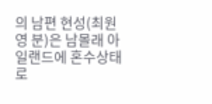의 남편 현성(최원영 분)은 남몰래 아일랜드에 혼수상태로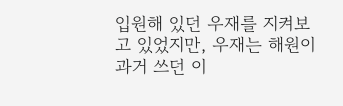입원해 있던 우재를 지켜보고 있었지만, 우재는 해원이 과거 쓰던 이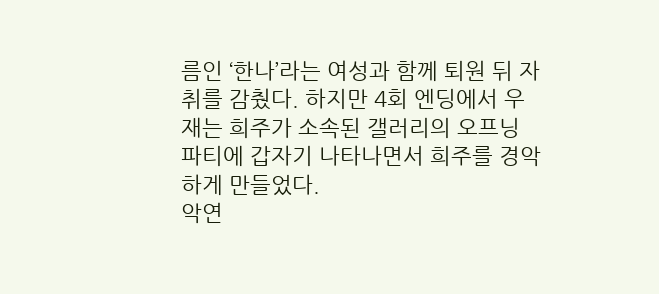름인 ‘한나’라는 여성과 함께 퇴원 뒤 자취를 감췄다. 하지만 4회 엔딩에서 우재는 희주가 소속된 갤러리의 오프닝 파티에 갑자기 나타나면서 희주를 경악하게 만들었다.
악연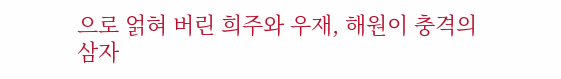으로 얽혀 버린 희주와 우재, 해원이 충격의 삼자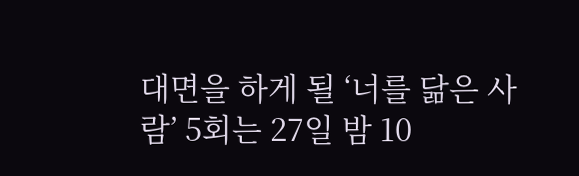대면을 하게 될 ‘너를 닮은 사람’ 5회는 27일 밤 10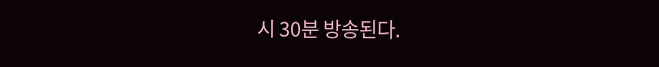시 30분 방송된다.